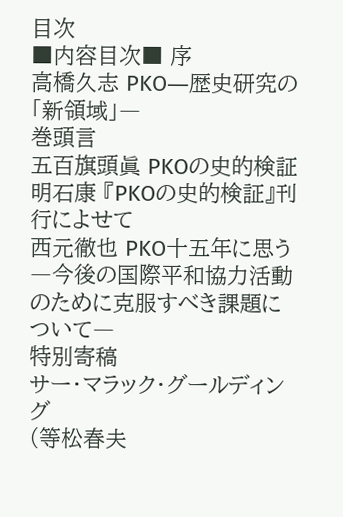目次
■内容目次■ 序
高橋久志 PKO―歴史研究の「新領域」―
巻頭言
五百旗頭眞 PKOの史的検証
明石康 『PKOの史的検証』刊行によせて
西元徹也 PKO十五年に思う
―今後の国際平和協力活動のために克服すべき課題について―
特別寄稿
サー・マラック・グールディング
(等松春夫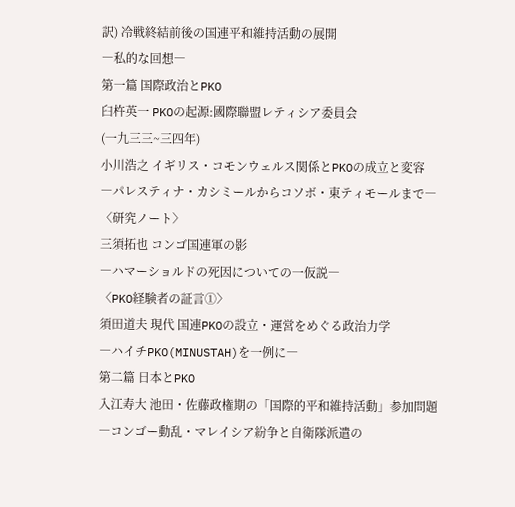訳) 冷戦終結前後の国連平和維持活動の展開
―私的な回想―
第一篇 国際政治とPKO
臼杵英一 PKOの起源:國際聯盟レティシア委員会
(一九三三~三四年)
小川浩之 イギリス・コモンウェルス関係とPKOの成立と変容
―パレスティナ・カシミールからコソボ・東ティモールまで―
〈研究ノート〉
三須拓也 コンゴ国連軍の影
―ハマーショルドの死因についての一仮説―
〈PKO経験者の証言①〉
須田道夫 現代 国連PKOの設立・運営をめぐる政治力学
―ハイチPKO(MINUSTAH)を一例に―
第二篇 日本とPKO
入江寿大 池田・佐藤政権期の「国際的平和維持活動」参加問題
―コンゴー動乱・マレイシア紛争と自衛隊派遣の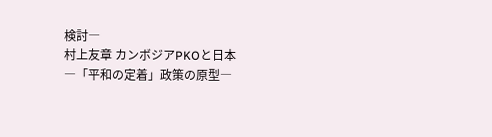検討―
村上友章 カンボジアPKOと日本
―「平和の定着」政策の原型―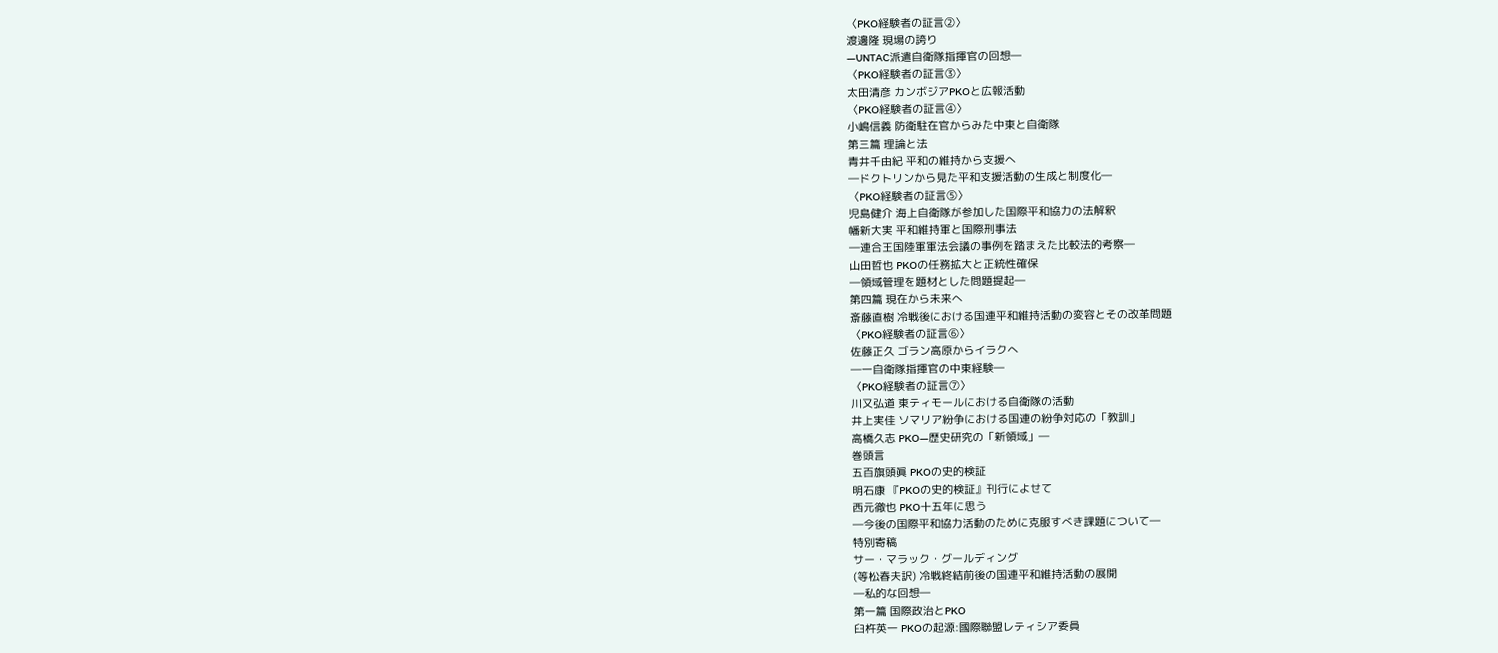〈PKO経験者の証言②〉
渡邊隆 現場の誇り
―UNTAC派遣自衛隊指揮官の回想―
〈PKO経験者の証言③〉
太田清彦 カンボジアPKOと広報活動
〈PKO経験者の証言④〉
小嶋信義 防衛駐在官からみた中東と自衛隊
第三篇 理論と法
青井千由紀 平和の維持から支援へ
―ドクトリンから見た平和支援活動の生成と制度化―
〈PKO経験者の証言⑤〉
児島健介 海上自衛隊が参加した国際平和協力の法解釈
幡新大実 平和維持軍と国際刑事法
―連合王国陸軍軍法会議の事例を踏まえた比較法的考察―
山田哲也 PKOの任務拡大と正統性確保
―領域管理を題材とした問題提起―
第四篇 現在から未来へ
斎藤直樹 冷戦後における国連平和維持活動の変容とその改革問題
〈PKO経験者の証言⑥〉
佐藤正久 ゴラン高原からイラクへ
―一自衛隊指揮官の中東経験―
〈PKO経験者の証言⑦〉
川又弘道 東ティモールにおける自衛隊の活動
井上実佳 ソマリア紛争における国連の紛争対応の「教訓」
高橋久志 PKO―歴史研究の「新領域」―
巻頭言
五百旗頭眞 PKOの史的検証
明石康 『PKOの史的検証』刊行によせて
西元徹也 PKO十五年に思う
―今後の国際平和協力活動のために克服すべき課題について―
特別寄稿
サー・マラック・グールディング
(等松春夫訳) 冷戦終結前後の国連平和維持活動の展開
―私的な回想―
第一篇 国際政治とPKO
臼杵英一 PKOの起源:國際聯盟レティシア委員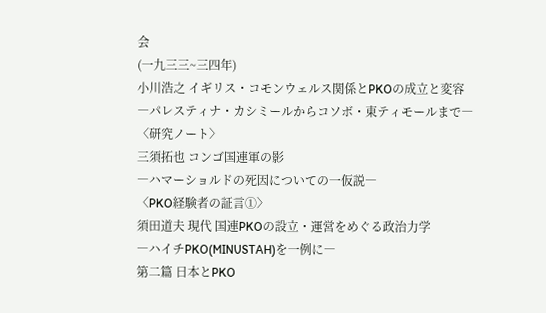会
(一九三三~三四年)
小川浩之 イギリス・コモンウェルス関係とPKOの成立と変容
―パレスティナ・カシミールからコソボ・東ティモールまで―
〈研究ノート〉
三須拓也 コンゴ国連軍の影
―ハマーショルドの死因についての一仮説―
〈PKO経験者の証言①〉
須田道夫 現代 国連PKOの設立・運営をめぐる政治力学
―ハイチPKO(MINUSTAH)を一例に―
第二篇 日本とPKO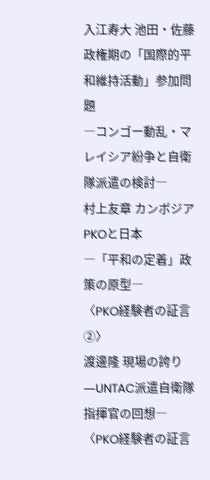入江寿大 池田・佐藤政権期の「国際的平和維持活動」参加問題
―コンゴー動乱・マレイシア紛争と自衛隊派遣の検討―
村上友章 カンボジアPKOと日本
―「平和の定着」政策の原型―
〈PKO経験者の証言②〉
渡邊隆 現場の誇り
―UNTAC派遣自衛隊指揮官の回想―
〈PKO経験者の証言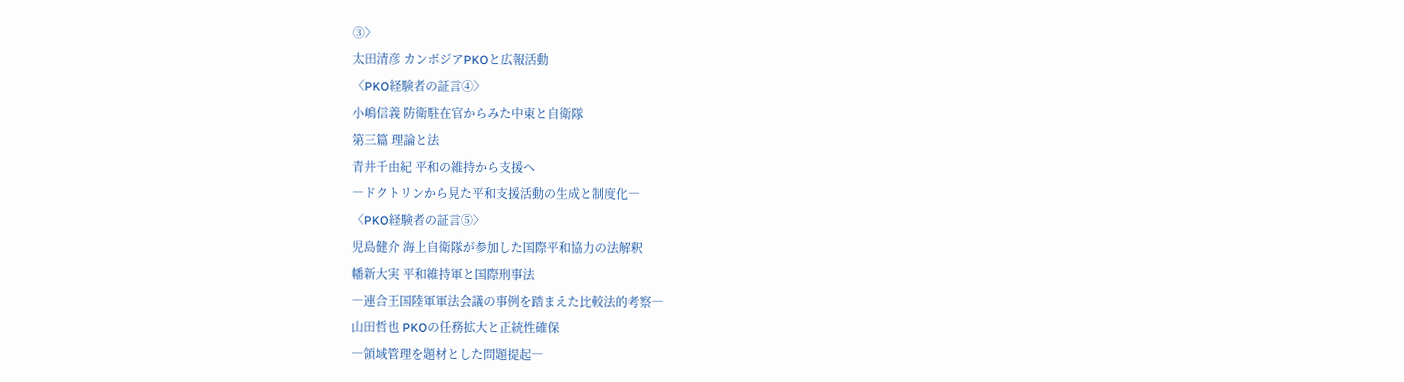③〉
太田清彦 カンボジアPKOと広報活動
〈PKO経験者の証言④〉
小嶋信義 防衛駐在官からみた中東と自衛隊
第三篇 理論と法
青井千由紀 平和の維持から支援へ
―ドクトリンから見た平和支援活動の生成と制度化―
〈PKO経験者の証言⑤〉
児島健介 海上自衛隊が参加した国際平和協力の法解釈
幡新大実 平和維持軍と国際刑事法
―連合王国陸軍軍法会議の事例を踏まえた比較法的考察―
山田哲也 PKOの任務拡大と正統性確保
―領域管理を題材とした問題提起―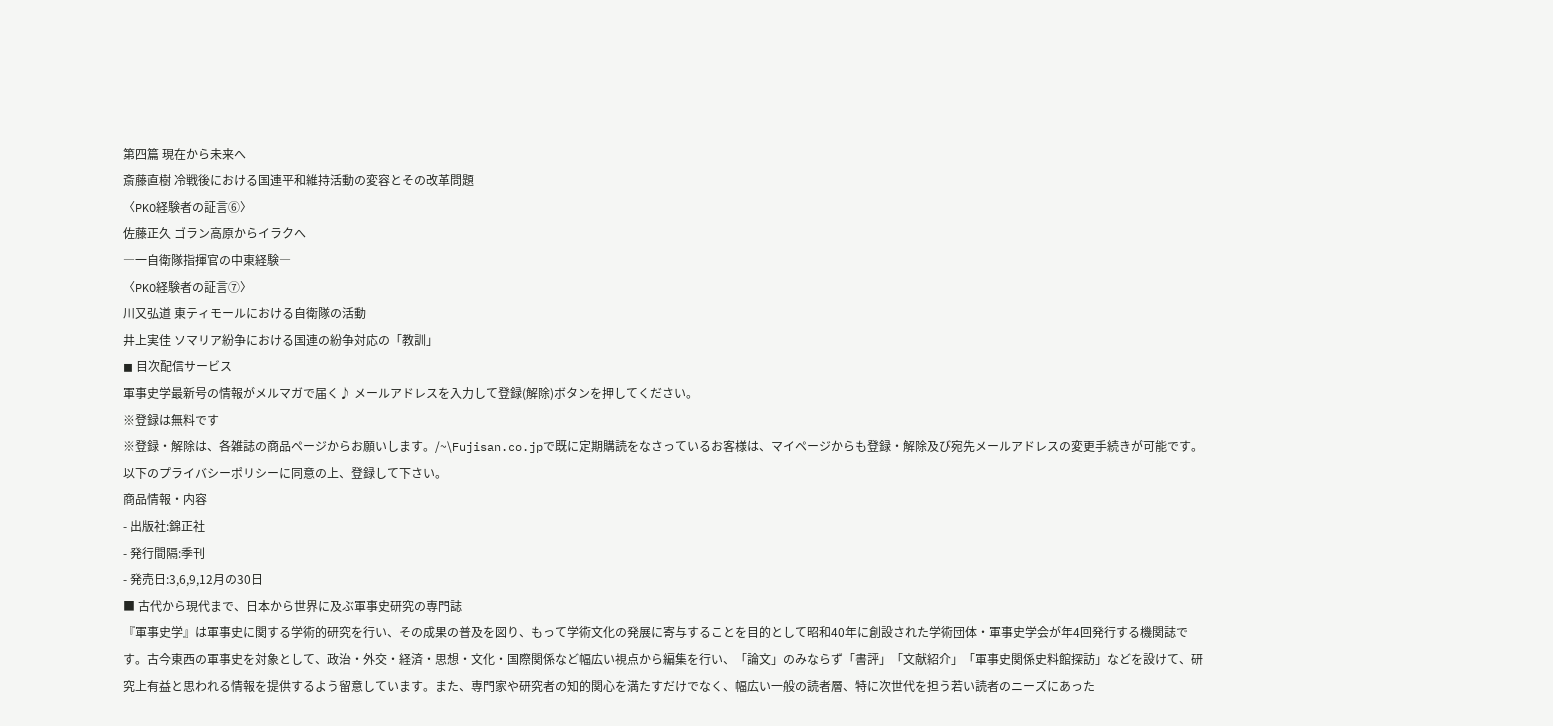第四篇 現在から未来へ
斎藤直樹 冷戦後における国連平和維持活動の変容とその改革問題
〈PKO経験者の証言⑥〉
佐藤正久 ゴラン高原からイラクへ
―一自衛隊指揮官の中東経験―
〈PKO経験者の証言⑦〉
川又弘道 東ティモールにおける自衛隊の活動
井上実佳 ソマリア紛争における国連の紛争対応の「教訓」
◼ 目次配信サービス
軍事史学最新号の情報がメルマガで届く♪ メールアドレスを入力して登録(解除)ボタンを押してください。
※登録は無料です
※登録・解除は、各雑誌の商品ページからお願いします。/~\Fujisan.co.jpで既に定期購読をなさっているお客様は、マイページからも登録・解除及び宛先メールアドレスの変更手続きが可能です。
以下のプライバシーポリシーに同意の上、登録して下さい。
商品情報・内容
- 出版社:錦正社
- 発行間隔:季刊
- 発売日:3,6,9,12月の30日
■ 古代から現代まで、日本から世界に及ぶ軍事史研究の専門誌
『軍事史学』は軍事史に関する学術的研究を行い、その成果の普及を図り、もって学術文化の発展に寄与することを目的として昭和40年に創設された学術団体・軍事史学会が年4回発行する機関誌です。古今東西の軍事史を対象として、政治・外交・経済・思想・文化・国際関係など幅広い視点から編集を行い、「論文」のみならず「書評」「文献紹介」「軍事史関係史料館探訪」などを設けて、研究上有益と思われる情報を提供するよう留意しています。また、専門家や研究者の知的関心を満たすだけでなく、幅広い一般の読者層、特に次世代を担う若い読者のニーズにあった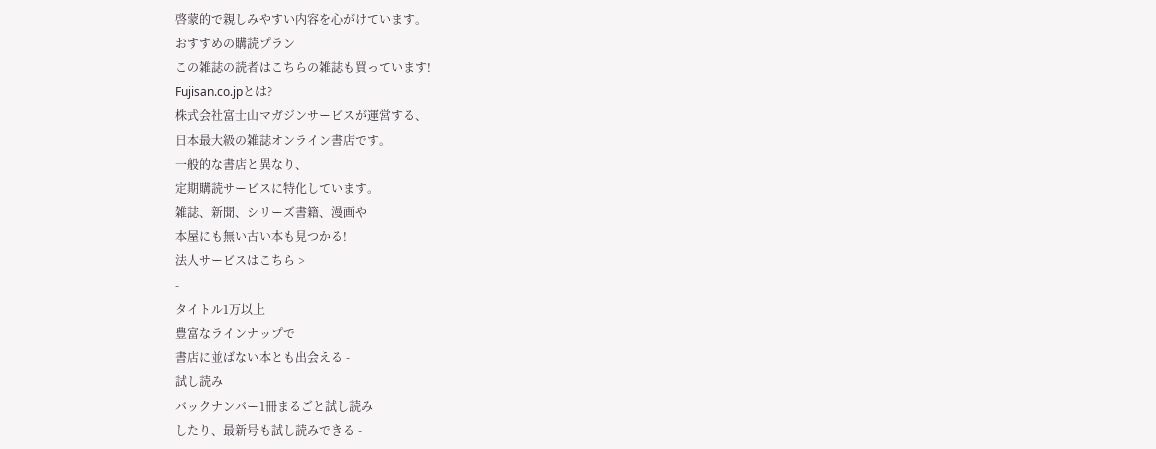啓蒙的で親しみやすい内容を心がけています。
おすすめの購読プラン
この雑誌の読者はこちらの雑誌も買っています!
Fujisan.co.jpとは?
株式会社富士山マガジンサービスが運営する、
日本最大級の雑誌オンライン書店です。
一般的な書店と異なり、
定期購読サービスに特化しています。
雑誌、新聞、シリーズ書籍、漫画や
本屋にも無い古い本も見つかる!
法人サービスはこちら >
-
タイトル1万以上
豊富なラインナップで
書店に並ばない本とも出会える -
試し読み
バックナンバー1冊まるごと試し読み
したり、最新号も試し読みできる -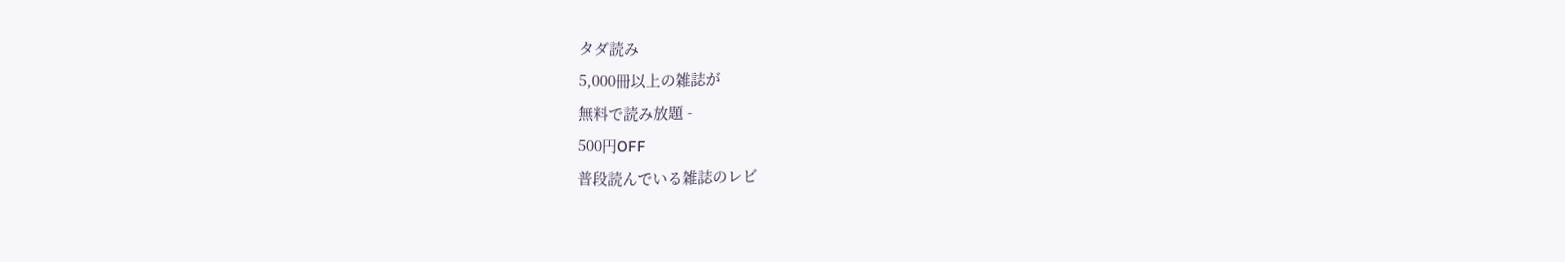タダ読み
5,000冊以上の雑誌が
無料で読み放題 -
500円OFF
普段読んでいる雑誌のレビ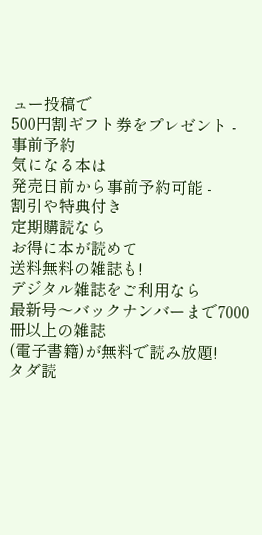ュー投稿で
500円割ギフト券をプレゼント -
事前予約
気になる本は
発売日前から事前予約可能 -
割引や特典付き
定期購読なら
お得に本が読めて
送料無料の雑誌も!
デジタル雑誌をご利用なら
最新号〜バックナンバーまで7000冊以上の雑誌
(電子書籍)が無料で読み放題!
タダ読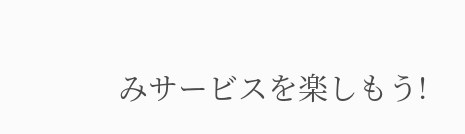みサービスを楽しもう!